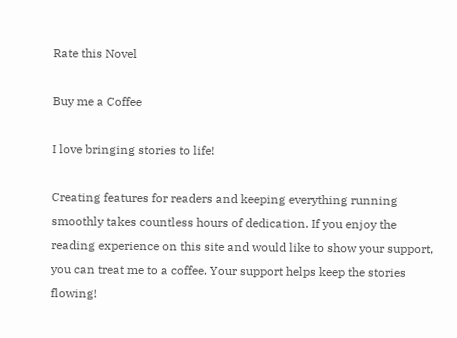Rate this Novel

Buy me a Coffee

I love bringing stories to life!

Creating features for readers and keeping everything running smoothly takes countless hours of dedication. If you enjoy the reading experience on this site and would like to show your support, you can treat me to a coffee. Your support helps keep the stories flowing!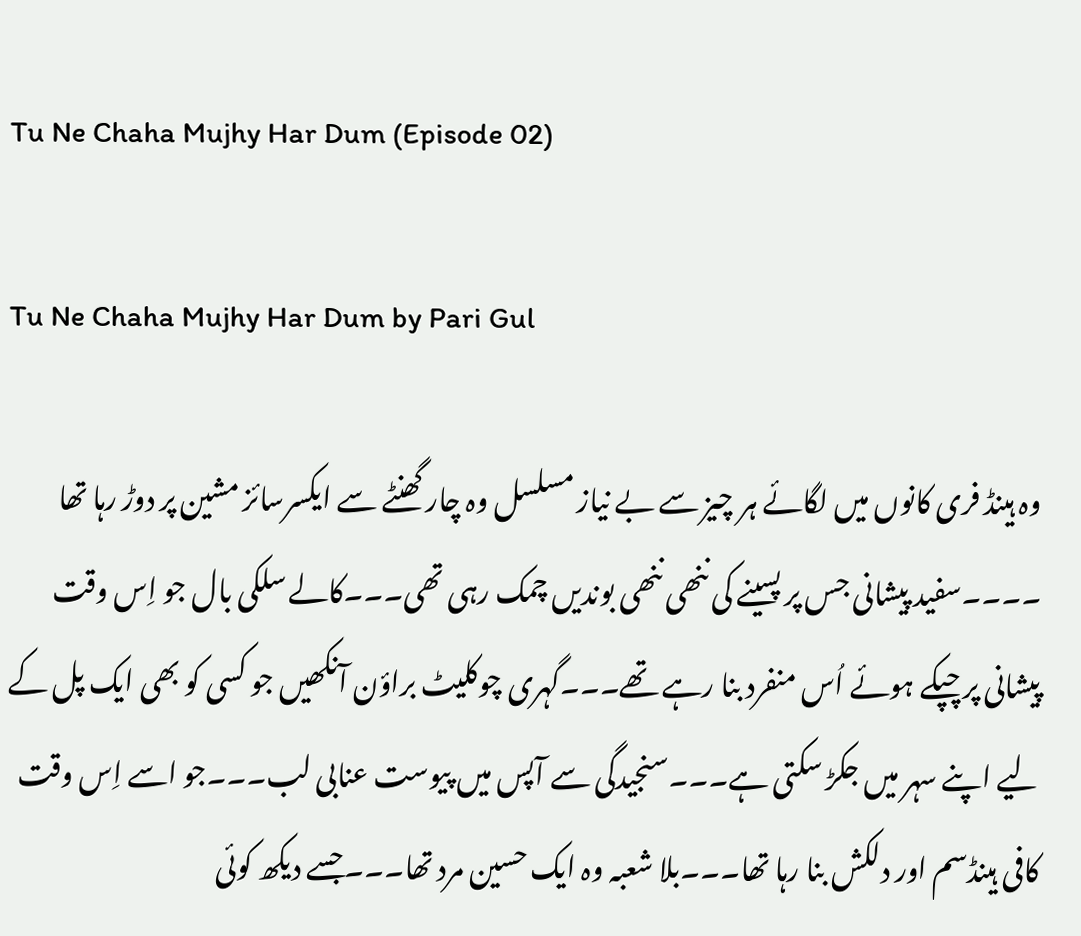Tu Ne Chaha Mujhy Har Dum (Episode 02)

Tu Ne Chaha Mujhy Har Dum by Pari Gul

وہ ہینڈ فری کانوں میں لگائے ہر چیز سے بے نیاز مسلسل وہ چار گھنٹے سے ایکسرسائز مشین پر دوڑ رہا تھا ۔۔۔۔سفید پیشانی جس پر پسینے کی ننھی ننھی بوندیں چمک رہی تھی۔۔۔کالے سلکی بال جو اِس وقت پیشانی پر چپکے ہوئے اُس منفرد بنا رہے تھے۔۔۔گہری چوکلیٹ براؤن آنکھیں جو کسی کو بھی ایک پل کے لیے اپنے سہر میں جکڑ سکتی ہے۔۔۔سنجیدگی سے آپس میں پیوست عنابی لب۔۔۔جو اسے اِس وقت کافی ہینڈسم اور دلکش بنا رہا تھا۔۔۔بلا شعبہ وہ ایک حسین مرد تھا۔۔۔جسے دیکھ کوئی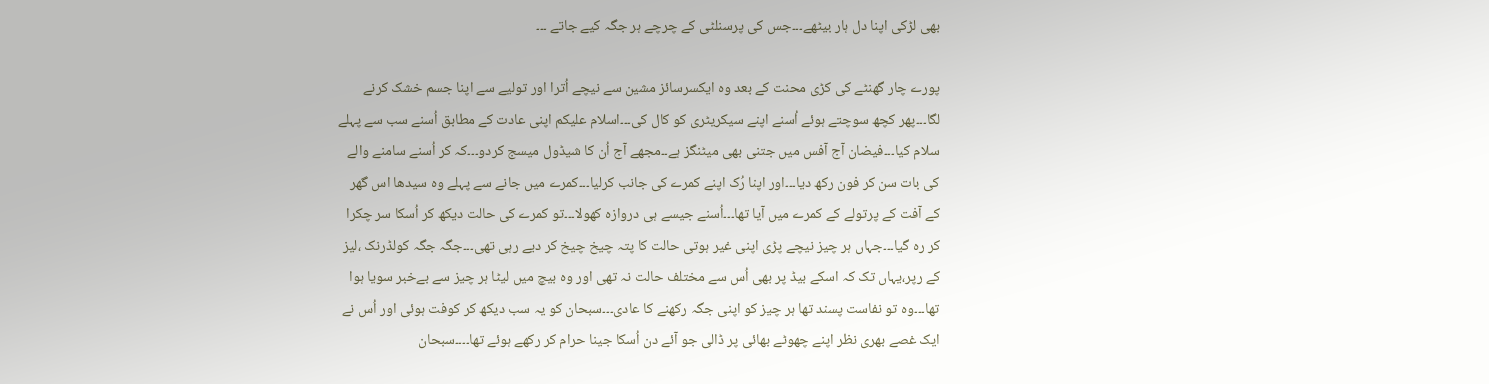بھی لڑکی اپنا دل ہار بیٹھے۔۔۔جس کی پرسنلٹی کے چرچے ہر جگہ کیے جاتے ۔۔۔

پورے چار گھنٹے کی کڑی محنت کے بعد وہ ایکسرسائز مشین سے نیچے اُترا اور تولیے سے اپنا جسم خشک کرنے لگا۔۔۔پھر کچھ سوچتے ہوئے اُسنے اپنے سیکریٹری کو کال کی۔۔۔اسلام علیکم اپنی عادت کے مطابق اُسنے سب سے پہلے سلام کیا۔۔۔فیضان آج آفس میں جتنی بھی میٹنگز ہے۔۔مجھے آج اُن کا شیڈول میسج کردو۔۔۔کہ کر اُسنے سامنے والے کی بات سن کر فون رکھ دیا۔۔۔اور اپنا رُک اپنے کمرے کی جانب کرلیا۔۔۔کمرے میں جانے سے پہلے وہ سیدھا اس گھر کے آفت کے پرتولے کے کمرے میں آیا تھا۔۔۔اُسنے جیسے ہی دروازہ کھولا۔۔۔تو کمرے کی حالت دیکھ کر اُسکا سر چکرا کر رہ گیا۔۔۔جہاں ہر چیز نیچے پڑی اپنی غیر ہوتی حالت کا پتہ چیخ چیخ کر دیے رہی تھی۔۔۔جگہ جگہ کولڈرنک ،لیز کے رپر،یہاں تک کہ اسکے بیڈ پر بھی اُس سے مختلف حالت نہ تھی اور وہ بیچ میں لیٹا ہر چیز سے بےخبر سویا ہوا تھا۔۔۔وہ تو نفاست پسند تھا ہر چیز کو اپنی جگہ رکھنے کا عادی۔۔۔سبحان کو یہ سب دیکھ کر کوفت ہوئی اور اُس نے ایک غصے بھری نظر اپنے چھوٹے بھائی پر ڈالی جو آئے دن اُسکا جینا حرام کر رکھے ہوئے تھا۔۔۔۔سبحان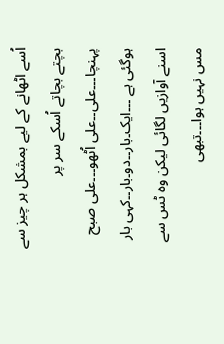اُسے اٹھانے کے لیے بمشکل ہر چیز سے بچتے بچاتے اُسکے سر پر پہنچا۔۔۔علی۔۔علی اُٹھو۔۔۔علی صبح ہوگئی ہے ۔۔۔ایک۔بار۔۔دو۔بار۔۔کہی بار اسنے آوازیں لگائی لیکن وہ ٹس سے مس نہیں ہوا۔۔۔تبھی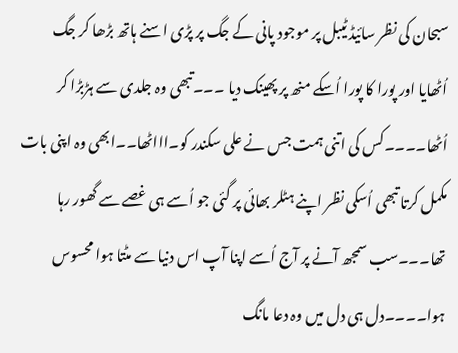سبحان کی نظر سائیڈ ٹیبل پر موجود پانی کے جگ پر پڑی اسنے ہاتھ بڑھا کر جگ اُٹھایا اور پورا کا پورا اُسکے منھ پر پھینک دیا ۔۔۔تبھی وہ جلدی سے ہڑبڑا کر اُٹھا۔۔۔۔کس کی اتنی ہمت جس نے علی سکندر کو۔اااٹھا۔۔ابھی وہ اپنی بات مکمل کرتا تبھی اُسکی نظر اپنے ہٹلر بھائی پر گئی جو اُسے ہی غصے سے گھور رہا تھا۔۔۔سب سمجھ آنے پر آج اُسے اپنا آپ اس دنیا سے مٹتا ہوا محسوس ہوا۔۔۔۔دل ہی دل میں وہ دعا مانگ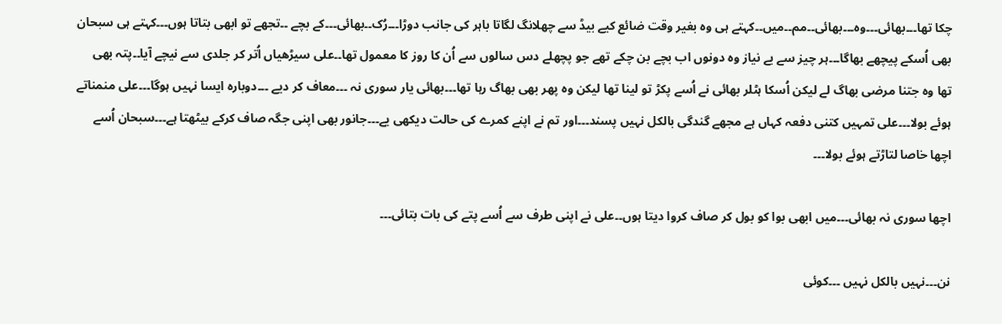چکا تھا۔۔۔بھائی۔۔۔وہ۔۔۔بھائی۔۔مم۔۔میں۔۔کہتے ہی وہ بغیر وقت ضائع کیے بیڈ سے چھلانگ لگاتا باہر کی جانب دوڑا۔۔۔رُک۔۔بھائی۔۔۔کے بچے ۔۔تجھے تو ابھی بتاتا ہوں۔۔۔کہتے ہی سبحان بھی اُسکے پیچھے بھاگا۔۔۔ہر چیز سے بے نیاز وہ دونوں اب بچے بن چکے تھے جو پچھلے دس سالوں سے اُن کا روز کا معمول تھا۔۔علی سیڑھیاں اُتر کر جلدی سے نیچے آیا۔۔پتہ بھی تھا وہ جتنا مرضی بھاگ لے لیکن اُسکا ہٹلر بھائی نے اُسے پکڑ تو لینا تھا لیکن وہ پھر بھی بھاگ رہا تھا۔۔۔بھائی یار سوری نہ ۔۔۔معاف کر دیے ۔۔۔دوبارہ ایسا نہیں ہوگا۔۔۔علی منمناتے ہوئے بولا۔۔۔علی تمہیں کتنی دفعہ کہاں ہے مجھے گندگی بالکل نہیں پسند۔۔۔اور تم نے اپنے کمرے کی حالت دیکھی یے۔۔۔جانور بھی اپنی جگہ صاف کرکے بیٹھتا ہے۔۔۔سبحان اُسے اچھا خاصا لتاڑتے ہوئے بولا۔۔۔

اچھا سوری نہ بھائی۔۔۔میں ابھی بوا کو بول کر صاف کروا دیتا ہوں۔۔علی نے اپنی طرف سے اُسے پتے کی بات بتائی۔۔۔

نن۔۔۔نہیں بالکل نہیں ۔۔۔کوئی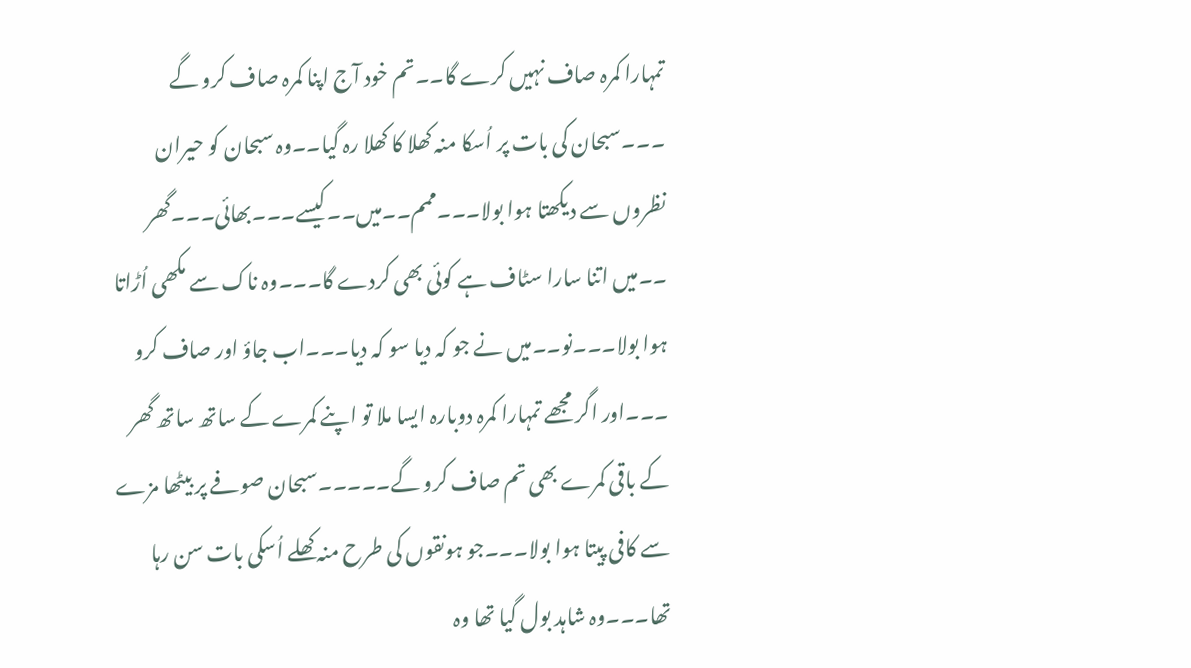تمہارا کمرہ صاف نہیں کرے گا۔۔تم خود آج اپنا کمرہ صاف کرو گے ۔۔۔سبحان کی بات پر اُسکا منہ کھلا کا کھلا رہ گیا۔۔وہ سبحان کو حیران نظروں سے دیکھتا ہوا بولا۔۔۔ممم۔۔میں۔۔کیسے۔۔۔بھائی۔۔۔گھر ۔۔میں اتنا سارا سٹاف ہے کوئی بھی کردے گا۔۔۔وہ ناک سے مکھی اُڑاتا ہوا بولا۔۔۔نو۔۔میں نے جو کہ دیا سو کہ دیا۔۔۔اب جاؤ اور صاف کرو ۔۔۔اور اگر مجھے تمہارا کمرہ دوبارہ ایسا ملا تو اپنے کمرے کے ساتھ ساتھ گھر کے باقی کمرے بھی تم صاف کرو گے۔۔۔۔۔سبحان صوفے پر بیٹھا مزے سے کافی پیتا ہوا بولا۔۔۔جو ہونقوں کی طرح منہ کھلے اُسکی بات سن رہا تھا۔۔۔وہ شاہد بول گیا تھا وہ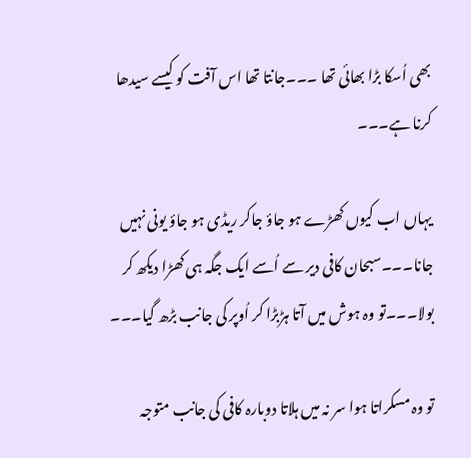بھی اُسکا بڑا بھائی تھا ۔۔۔جانتا تھا اس آفت کو کیسے سیدھا کرنا ہے۔۔۔

یہاں اب کیوں کھڑے ہو جاؤ جاکر ریڈی ہو جاؤ یونی نہیں جانا۔۔۔سبحان کافی دیر سے اُسے ایک جگہ ہی کھڑا دیکھ کر بولا۔۔۔تو وہ ہوش میں آتا ہڑبڑا کر اُوپر کی جانب بڑھ گیا۔۔۔

تو وہ مسکراتا ہوا سر نہ میں ہلاتا دوبارہ کافی کی جانب متوجہ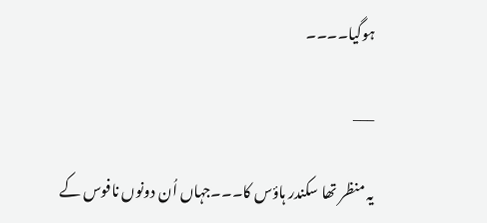ہوگیا۔۔۔۔

___

یہ منظر تھا سکندر ہاؤس کا۔۔۔جہاں اُن دونوں نافوس کے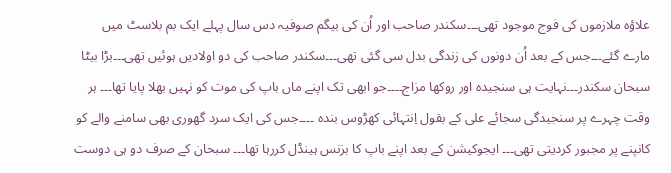علاؤہ ملازموں کی فوج موجود تھی۔۔۔سکندر صاحب اور اُن کی بیگم صوفیہ دس سال پہلے ایک بم بلاسٹ میں مارے گئے۔۔۔جس کے بعد اُن دونوں کی زندگی بدل سی گئی تھی۔۔۔سکندر صاحب کی دو اولادیں ہوئیں تھی۔۔۔بڑا بیٹا سبحان سکندر۔۔۔نہایت ہی سنجیدہ اور روکھا مزاج۔۔۔۔جو ابھی تک اپنے ماں باپ کی موت کو نہیں بھلا پایا تھا۔۔۔ ہر وقت چہرے پر سنجیدگی سجائے علی کے بقول اِنتہائی کھڑوس بندہ ۔۔۔۔جس کی ایک سرد گھوری بھی سامنے والے کو کانپنے پر مجبور کردیتی تھی۔۔۔ ایجوکیشن کے بعد اپنے باپ کا بزنس ہینڈل کررہا تھا۔۔۔ سبحان کے صرف دو ہی دوست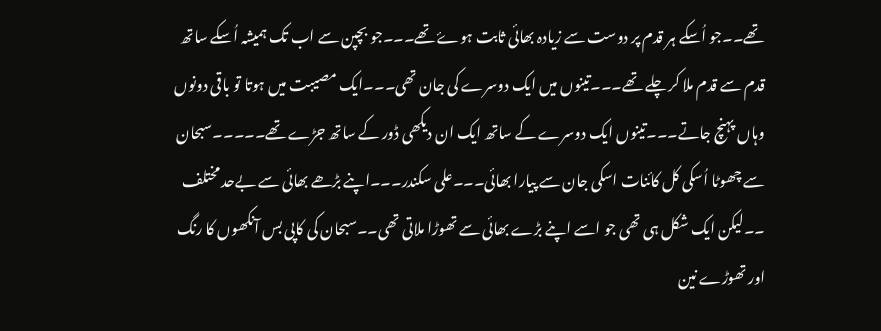تھے۔۔جو اُسکے ہر قدم پر دوست سے زیادہ بھائی ثابت ہوۓ تھے۔۔۔جو بچپن سے اب تک ہمیشہ اُسکے ساتھ قدم سے قدم ملا کر چلے تھے۔۔۔تینوں میں ایک دوسرے کی جان تھی۔۔۔ایک مصیبت میں ہوتا تو باقی دونوں وہاں پہنچ جاتے۔۔۔تینوں ایک دوسرے کے ساتھ ایک ان دیکھی ڈور کے ساتھ جڑے تھے۔۔۔۔۔سبحان سے چھوٹا اُسکی کل کائنات اسکی جان سے پیارا بھائی۔۔۔علی سکندر۔۔۔اپنے بڑھے بھائی سے بےحد مختلف ۔۔لیکن ایک شکل ہی تھی جو اسے اپنے بڑے بھائی سے تھوڑا ملاتی تھی۔۔سبحان کی کاپی بس آنکھوں کا رنگ اور تھوڑے نین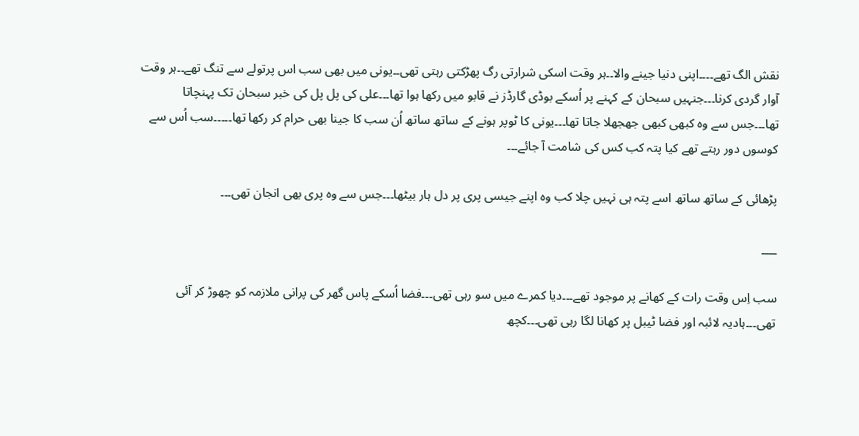نقش الگ تھے۔۔۔۔اپنی دنیا جینے والا۔۔ہر وقت اسکی شرارتی رگ پھڑکتی رہتی تھی۔۔یونی میں بھی سب اس پرتولے سے تنگ تھے۔۔ہر وقت آوار گردی کرنا۔۔۔جنہیں سبحان کے کہنے پر اُسکے بوڈی گارڈز نے قابو میں رکھا ہوا تھا۔۔۔علی کی پل پل کی خبر سبحان تک پہنچاتا تھا۔۔۔جس سے وہ کبھی کبھی جھجھلا جاتا تھا۔۔۔یونی کا ٹوپر ہونے کے ساتھ ساتھ اُن سب کا جینا بھی حرام کر رکھا تھا۔۔۔۔۔سب اُس سے کوسوں دور رہتے تھے کیا پتہ کب کس کی شامت آ جائے۔۔۔

پڑھائی کے ساتھ ساتھ اسے پتہ ہی نہیں چلا کب وہ اپنے جیسی پری پر دل ہار بیٹھا۔۔۔جس سے وہ پری بھی انجان تھی۔۔۔

___

سب اِس وقت رات کے کھانے پر موجود تھے۔۔۔دیا کمرے میں سو رہی تھی۔۔۔فضا اُسکے پاس گھر کی پرانی ملازمہ کو چھوڑ کر آئی تھی۔۔۔ہادیہ لائبہ اور فضا ٹیبل پر کھانا لگا رہی تھی۔۔۔کچھ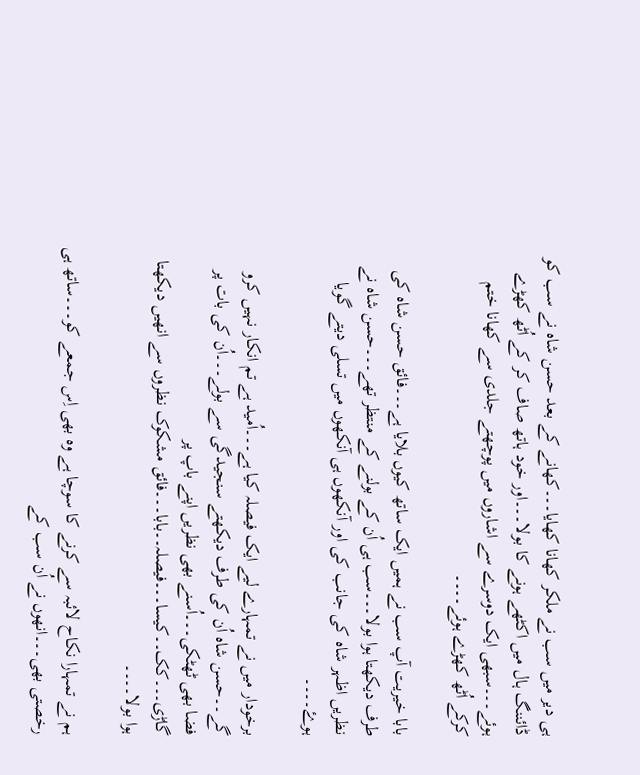ہی دیر میں سب نے ملکر کھانا کھایا۔۔۔کھانے کے بعد حسن شاہ نے سب کو ڈائننگ ہال میں اکٹھے ہونے کا بولا۔۔۔اور خود ہاتھ صاف کر کے اُٹھ کھڑے ہوئے۔۔۔سبھی ایک دوسرے سے اشاروں میں پوچھتے جلدی سے کھانا ختم کرکے اُٹھ کھڑے ہوئے۔۔۔۔

بابا خیریت آپ سب نے ہمیں ایک ساتھ کیوں بلایا ہے۔۔۔فائق حسن شاہ کی طرف دیکھتا ہوا بولا۔۔۔سب ہی اُن کے بولنے کے منتظر تھے۔۔۔حسن شاہ نے نظریں اظہر شاہ کی جانب کی اور آنکھوں ہی آنکھوں میں تسلی دیتے گویا ہوۓ۔۔۔۔

برخودار میں نے تمہارے لیے ایک فیصلہ کیا ہے۔۔۔اُمید ہے تم انکار نہیں کرو گے۔۔حسن شاہ اُن کی طرف دیکھتے سنجیدگی سے بولے۔۔۔اُن کی بات پر فضا بھی ٹھٹکی۔۔۔اُسنے بھی نظریں اپنے باپ پر گاڑی۔۔۔کک۔۔کیسا۔۔۔فیصلہ۔۔بابا۔۔۔فائق مشکوک نظروں سے انھیں دیکھتا ہوا بولا۔۔۔۔

ہم نے تمہارا نکاح لائبہ سے کرنے کا سوچا ہے وہ بھی اِس جمعے کو۔۔۔ساتھ ہی رخصتی بھی۔۔۔انھوں نے اُن سب کے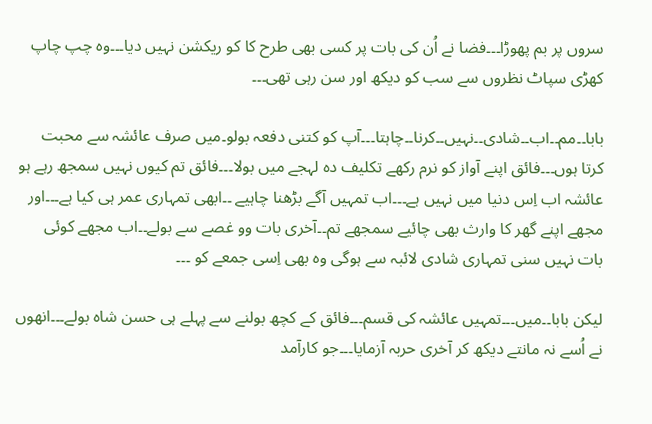سروں پر بم پھوڑا۔۔۔فضا نے اُن کی بات پر کسی بھی طرح کا کو ریکشن نہیں دیا۔۔۔وہ چپ چاپ کھڑی سپاٹ نظروں سے سب کو دیکھ اور سن رہی تھی۔۔۔

بابا۔۔مم۔۔اب۔۔شادی۔۔نہیں۔۔کرنا۔۔چاہتا۔۔۔آپ کو کتنی دفعہ بولو۔میں صرف عائشہ سے محبت کرتا ہوں۔۔۔فائق اپنے آواز کو نرم رکھے تکلیف دہ لہجے میں بولا۔۔۔فائق تم کیوں نہیں سمجھ رہے ہو عائشہ اب اِس دنیا میں نہیں ہے۔۔۔اب تمہیں آگے بڑھنا چاہیے ۔۔ابھی تمہاری عمر ہی کیا ہے۔۔۔اور مجھے اپنے گھر کا وارث بھی چائیے سمجھے تم۔۔آخری بات وو غصے سے بولے۔۔اب مجھے کوئی بات نہیں سنی تمہاری شادی لائبہ سے ہوگی وہ بھی اِسی جمعے کو ۔۔۔

لیکن بابا۔۔میں۔۔۔تمہیں عائشہ کی قسم۔۔۔فائق کے کچھ بولنے سے پہلے ہی حسن شاہ بولے۔۔۔انھوں نے اُسے نہ مانتے دیکھ کر آخری حربہ آزمایا۔۔۔جو کارآمد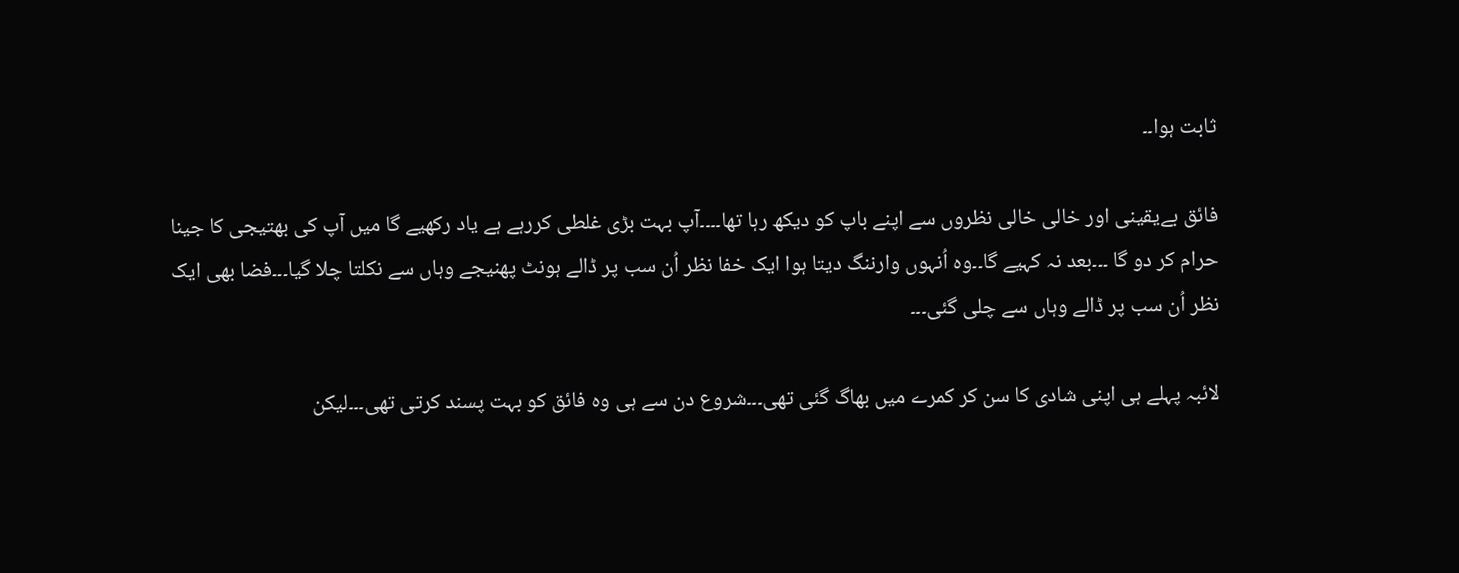ثابت ہوا۔۔

فائق بےیقینی اور خالی خالی نظروں سے اپنے باپ کو دیکھ رہا تھا۔۔۔۔آپ بہت بڑی غلطی کررہے ہے یاد رکھیے گا میں آپ کی بھتیجی کا جینا حرام کر دو گا ۔۔۔بعد نہ کہیے گا۔۔وہ اُنہوں وارننگ دیتا ہوا ایک خفا نظر اُن سب پر ڈالے ہونٹ پھنیجے وہاں سے نکلتا چلا گیا۔۔۔فضا بھی ایک نظر اُن سب پر ڈالے وہاں سے چلی گئی۔۔۔

لائبہ پہلے ہی اپنی شادی کا سن کر کمرے میں بھاگ گئی تھی۔۔۔شروع دن سے ہی وہ فائق کو بہت پسند کرتی تھی۔۔۔لیکن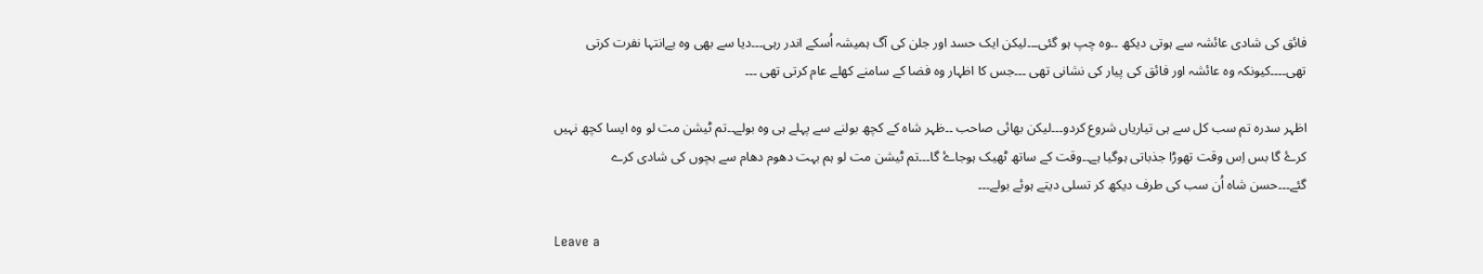فائق کی شادی عائشہ سے ہوتی دیکھ ۔۔وہ چپ ہو گئی۔۔۔لیکن ایک حسد اور جلن کی آگ ہمیشہ اُسکے اندر رہی۔۔۔دیا سے بھی وہ بےانتہا نفرت کرتی تھی۔۔۔۔کیونکہ وہ عائشہ اور فائق کی پیار کی نشانی تھی ۔۔۔جس کا اظہار وہ فضا کے سامنے کھلے عام کرتی تھی ۔۔۔

اظہر سدرہ تم سب کل سے ہی تیاریاں شروع کردو۔۔۔لیکن بھائی صاحب ۔۔ظہر شاہ کے کچھ بولنے سے پہلے ہی وہ بولے۔۔تم ٹیشن مت لو وہ ایسا کچھ نہیں کرۓ گا بس اِس وقت تھوڑا جذباتی ہوگیا ہے۔۔وقت کے ساتھ ٹھیک ہوجاۓ گا۔۔۔تم ٹیشن مت لو ہم بہت دھوم دھام سے بچوں کی شادی کرے گئے۔۔۔حسن شاہ اُن سب کی طرف دیکھ کر تسلی دیتے ہوئے بولے۔۔۔

Leave a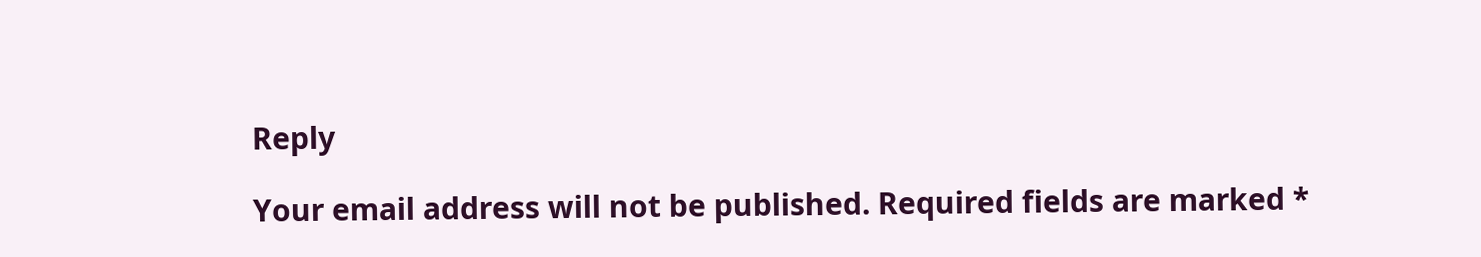Reply

Your email address will not be published. Required fields are marked *